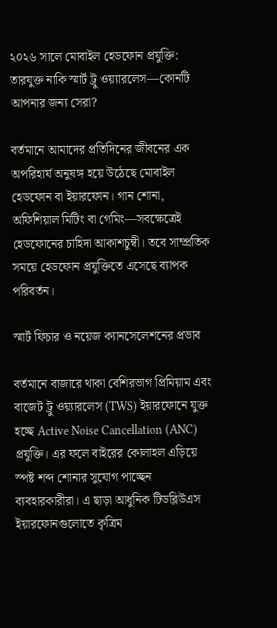২০২৬ সালে মোবাইল হেডফোন প্রযুক্তি: তারযুক্ত নাকি স্মার্ট ট্রু ওয়্যারলেস—কোনটি আপনার জন্য সেরা?

বর্তমানে আমাদের প্রতিদিনের জীবনের এক অপরিহার্য অনুষঙ্গ হয়ে উঠেছে মোবাইল হেডফোন বা ইয়ারফোন। গান শোনা, অফিশিয়াল মিটিং বা গেমিং—সবক্ষেত্রেই হেডফোনের চাহিদা আকাশচুম্বী। তবে সাম্প্রতিক সময়ে হেডফোন প্রযুক্তিতে এসেছে ব্যাপক পরিবর্তন।

স্মার্ট ফিচার ও নয়েজ ক্যানসেলেশনের প্রভাব

বর্তমানে বাজারে থাকা বেশিরভাগ প্রিমিয়াম এবং বাজেট ট্রু ওয়্যারলেস (TWS) ইয়ারফোনে যুক্ত হচ্ছে Active Noise Cancellation (ANC) প্রযুক্তি। এর ফলে বাইরের কোলাহল এড়িয়ে স্পষ্ট শব্দ শোনার সুযোগ পাচ্ছেন ব্যবহারকারীরা। এ ছাড়া আধুনিক টিডব্লিউএস ইয়ারফোনগুলোতে কৃত্রিম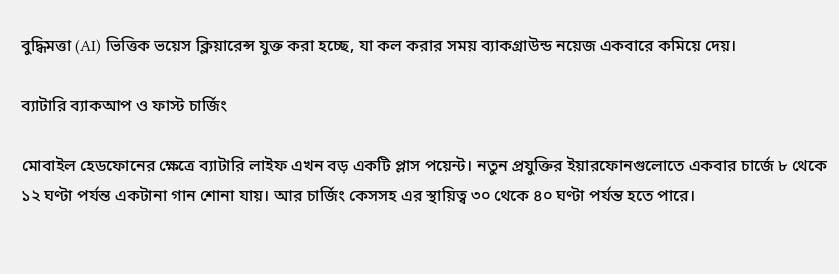বুদ্ধিমত্তা (AI) ভিত্তিক ভয়েস ক্লিয়ারেন্স যুক্ত করা হচ্ছে, যা কল করার সময় ব্যাকগ্রাউন্ড নয়েজ একবারে কমিয়ে দেয়।

ব্যাটারি ব্যাকআপ ও ফাস্ট চার্জিং

মোবাইল হেডফোনের ক্ষেত্রে ব্যাটারি লাইফ এখন বড় একটি প্লাস পয়েন্ট। নতুন প্রযুক্তির ইয়ারফোনগুলোতে একবার চার্জে ৮ থেকে ১২ ঘণ্টা পর্যন্ত একটানা গান শোনা যায়। আর চার্জিং কেসসহ এর স্থায়িত্ব ৩০ থেকে ৪০ ঘণ্টা পর্যন্ত হতে পারে।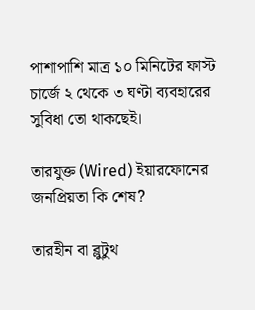পাশাপাশি মাত্র ১০ মিনিটের ফাস্ট চার্জে ২ থেকে ৩ ঘণ্টা ব্যবহারের সুবিধা তো থাকছেই।

তারযুক্ত (Wired) ইয়ারফোনের জনপ্রিয়তা কি শেষ?

তারহীন বা ব্লুটুথ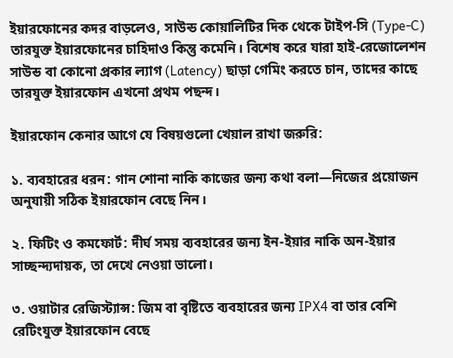ইয়ারফোনের কদর বাড়লেও, সাউন্ড কোয়ালিটির দিক থেকে টাইপ-সি (Type-C) তারযুক্ত ইয়ারফোনের চাহিদাও কিন্তু কমেনি। বিশেষ করে যারা হাই-রেজোলেশন সাউন্ড বা কোনো প্রকার ল্যাগ (Latency) ছাড়া গেমিং করতে চান, তাদের কাছে তারযুক্ত ইয়ারফোন এখনো প্রথম পছন্দ।

ইয়ারফোন কেনার আগে যে বিষয়গুলো খেয়াল রাখা জরুরি:

১. ব্যবহারের ধরন: গান শোনা নাকি কাজের জন্য কথা বলা—নিজের প্রয়োজন অনুযায়ী সঠিক ইয়ারফোন বেছে নিন।

২. ফিটিং ও কমফোর্ট: দীর্ঘ সময় ব্যবহারের জন্য ইন-ইয়ার নাকি অন-ইয়ার সাচ্ছন্দ্যদায়ক, তা দেখে নেওয়া ভালো।

৩. ওয়াটার রেজিস্ট্যান্স: জিম বা বৃষ্টিতে ব্যবহারের জন্য IPX4 বা তার বেশি রেটিংযুক্ত ইয়ারফোন বেছে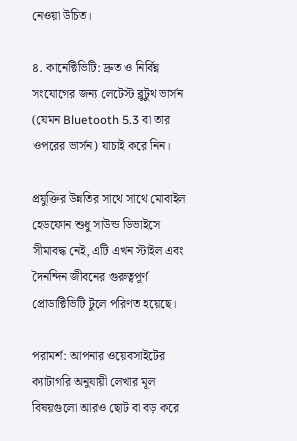নেওয়া উচিত।

৪. কানেক্টিভিটি: দ্রুত ও নির্বিঘ্ন সংযোগের জন্য লেটেস্ট ব্লুটুথ ভার্সন (যেমন Bluetooth 5.3 বা তার ওপরের ভার্সন) যাচাই করে নিন।

প্রযুক্তির উন্নতির সাথে সাথে মোবাইল হেডফোন শুধু সাউন্ড ডিভাইসে সীমাবদ্ধ নেই, এটি এখন স্টাইল এবং দৈনন্দিন জীবনের গুরুত্বপূর্ণ প্রোডাক্টিভিটি টুলে পরিণত হয়েছে।

পরামর্শ: আপনার ওয়েবসাইটের ক্যাটাগরি অনুযায়ী লেখার মূল বিষয়গুলো আরও ছোট বা বড় করে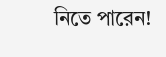নিতে পারেন!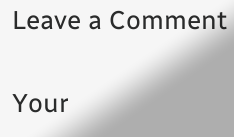Leave a Comment

Your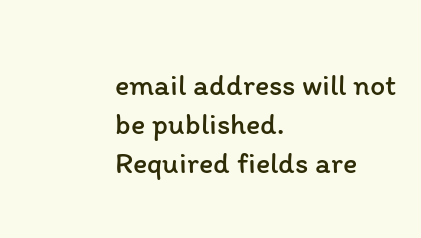email address will not be published. Required fields are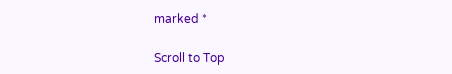marked *

Scroll to Top